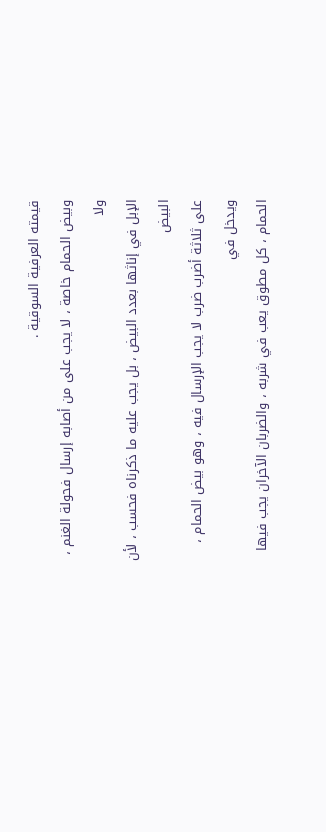قيمته العرفية السوقية .
وبيض الحمام خاصة ، لا يجب على من أصابه إرسال فحولة الغنم ، ولا
الإبل في إناثها بعدد البيض ، بل يجب عليه ما ذكرناه فحسب ، لأن البيض
على ثلاثة أضرب ضرب لا يجب الإرسال فيه ، وهو بيض الحمام ، ويدخل في
الحمام ، كل مطوق يعب في شربه ، والضربان الآخران يجب فيها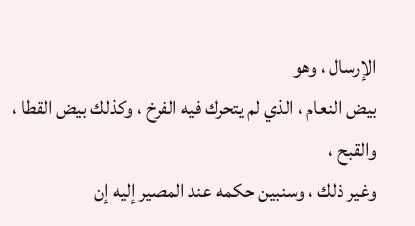الإرسال ، وهو
بيض النعام ، الذي لم يتحرك فيه الفرخ ، وكذلك بيض القطا ، والقبح ،
وغير ذلك ، وسنبين حكمه عند المصير إليه إن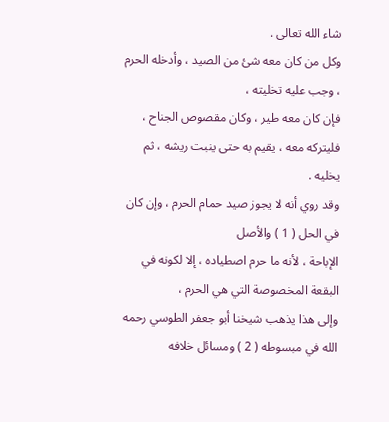شاء الله تعالى .
وكل من كان معه شئ من الصيد ، وأدخله الحرم ، وجب عليه تخليته ،
فإن كان معه طير ، وكان مقصوص الجناح ، فليتركه معه ، يقيم به حتى ينبت ريشه ، ثم يخليه .
وقد روي أنه لا يجوز صيد حمام الحرم ، وإن كان في الحل ( 1 ) والأصل
الإباحة ، لأنه ما حرم اصطياده ، إلا لكونه في البقعة المخصوصة التي هي الحرم ،
وإلى هذا يذهب شيخنا أبو جعفر الطوسي رحمه الله في مبسوطه ( 2 ) ومسائل خلافه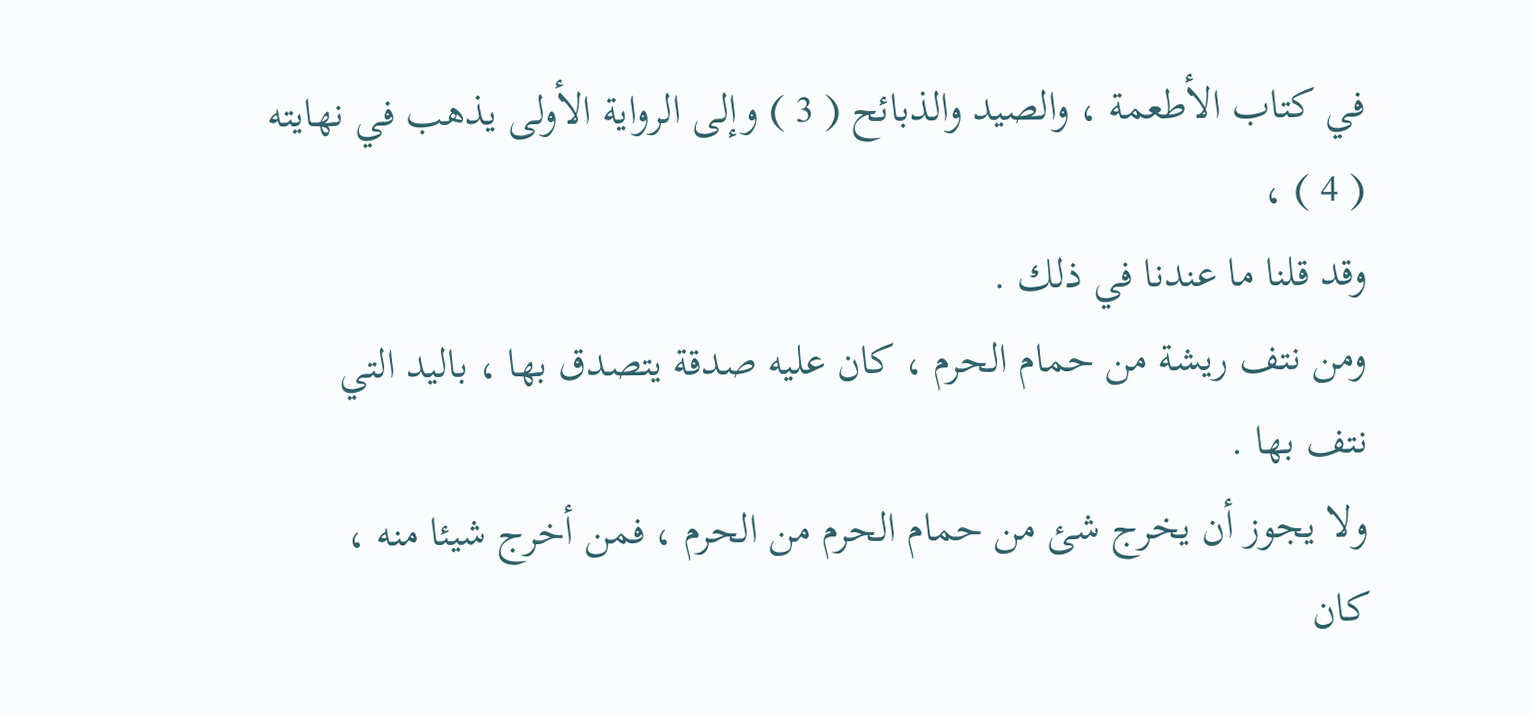في كتاب الأطعمة ، والصيد والذبائح ( 3 ) وإلى الرواية الأولى يذهب في نهايته ( 4 ) ،
وقد قلنا ما عندنا في ذلك .
ومن نتف ريشة من حمام الحرم ، كان عليه صدقة يتصدق بها ، باليد التي
نتف بها .
ولا يجوز أن يخرج شئ من حمام الحرم من الحرم ، فمن أخرج شيئا منه ،
كان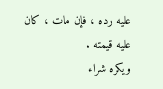عليه رده ، فإن مات ، كان عليه قيمته .
ويكره شراء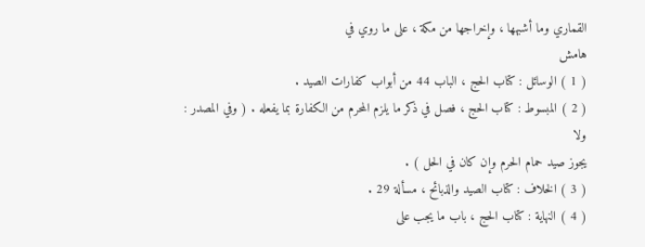القماري وما أشبهها ، وإخراجها من مكة ، على ما روي في
هامش
( 1 ) الوسائل : كتاب الحج ، الباب 44 من أبواب كفارات الصيد .
( 2 ) المبسوط : كتاب الحج ، فصل في ذكر ما يلزم المحرم من الكفارة بما يفعله . ( وفي المصدر : ولا
يجوز صيد حمام الحرم وإن كان في الحل ) .
( 3 ) الخلاف : كتاب الصيد والذبائح ، مسألة 29 .
( 4 ) النهاية : كتاب الحج ، باب ما يجب على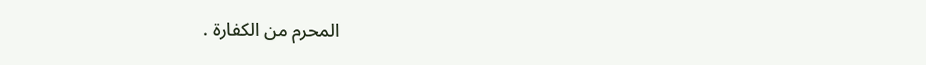المحرم من الكفارة .